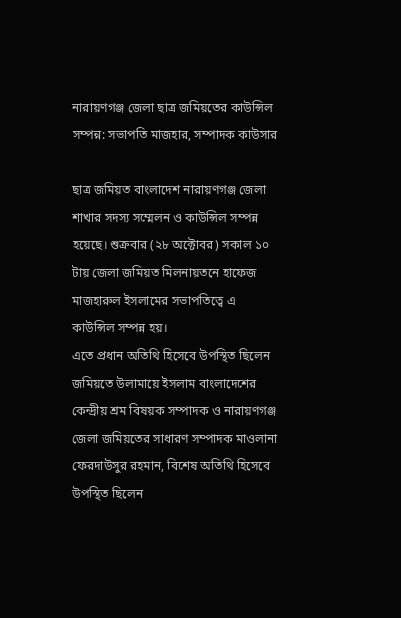নারায়ণগঞ্জ জেলা ছাত্র জমিয়তের কাউন্সিল সম্পন্ন: সভাপতি মাজহার, সম্পাদক কাউসার

ছাত্র জমিয়ত বাংলাদেশ নারায়ণগঞ্জ জেলা শাখার সদস্য সম্মেলন ও কাউন্সিল সম্পন্ন হয়েছে। শুক্রবার (২৮ অক্টোবর) সকাল ১০ টায় জেলা জমিয়ত মিলনায়তনে হাফেজ মাজহারুল ইসলামের সভাপতিত্বে এ কাউন্সিল সম্পন্ন হয়।
এতে প্রধান অতিথি হিসেবে উপস্থিত ছিলেন জমিয়তে উলামায়ে ইসলাম বাংলাদেশের কেন্দ্রীয় শ্রম বিষয়ক সম্পাদক ও নারায়ণগঞ্জ জেলা জমিয়তের সাধারণ সম্পাদক মাওলানা ফেরদাউসুর রহমান, বিশেষ অতিথি হিসেবে উপস্থিত ছিলেন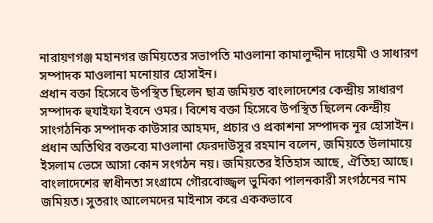নারায়ণগঞ্জ মহানগর জমিয়তের সভাপতি মাওলানা কামালুদ্দীন দায়েমী ও সাধারণ সম্পাদক মাওলানা মনোয়ার হোসাইন।
প্রধান বক্তা হিসেবে উপস্থিত ছিলেন ছাত্র জমিয়ত বাংলাদেশের কেন্দ্রীয় সাধারণ সম্পাদক হুযাইফা ইবনে ওমর। বিশেষ বক্তা হিসেবে উপস্থিত ছিলেন কেন্দ্রীয় সাংগঠনিক সম্পাদক কাউসার আহমদ, প্রচার ও প্রকাশনা সম্পাদক নূর হোসাইন।
প্রধান অতিথির বক্তব্যে মাওলানা ফেরদাউসুর রহমান বলেন, জমিয়তে উলামায়ে ইসলাম ভেসে আসা কোন সংগঠন নয়। জমিয়তের ইতিহাস আছে, ঐতিহ্য আছে। বাংলাদেশের স্বাধীনতা সংগ্রামে গৌরবোজ্জ্বল ভুমিকা পালনকারী সংগঠনের নাম জমিয়ত। সুতরাং আলেমদের মাইনাস করে এককভাবে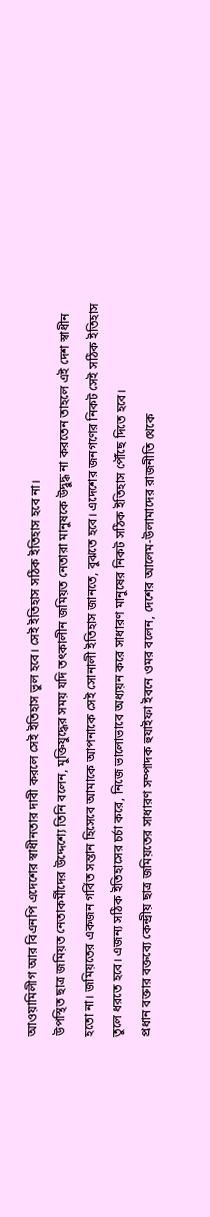আওয়ামিলীগ আর বিএনপি এদেশের স্বাধীনতার দাবী করলে সেই ইতিহাস ভুল হবে। সেই ইতিহাস সঠিক ইতিহাস হবে না।
উপস্থিত ছাত্র জমিয়ত নেতাকর্মীদের উদ্দেশ্যে তিনি বলেন, মুক্তিযুদ্ধের সময় যদি তৎকালীন জমিয়ত নেতারা মানুষকে উদ্বুদ্ধ না করতেন তাহলে এই দেশ স্বাধীন হতো না। জমিয়তের একজন গর্বিত সন্তান হিসেবে আমাকে আপনাকে সেই সোনালী ইতিহাস জানতে, বুঝতে হবে। এদেশের জনগণের নিকট সেই সঠিক ইতিহাস তুলে ধরতে হবে। এজন্য সঠিক ইতিহাসের চর্চা করে, নিজে ভালোভাবে অধ্যয়ন করে সাধারণ মানুষের নিকট সঠিক ইতিহাস পৌঁছে দিতে হবে।
প্রধান বক্তার বক্তব্যে কেন্দ্রীয় ছাত্র জমিয়তের সাধারণ সম্পাদক হুযাইফা ইবনে ওমর বলেন, দেশের আলেম-উলামাদের রাজনীতি থেকে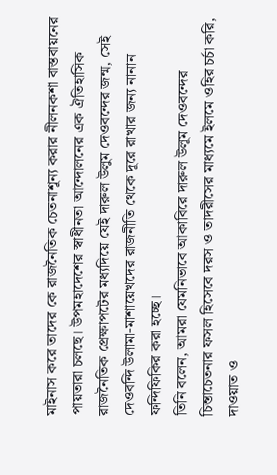মাইনাস করে তাদের কে রাজনৈতিক চেতনাশূন্য করার নীলনকশা বাস্তবায়নের পায়তারা চলছে। উপমহাদেশের স্বাধীনতা আন্দোলনের এক ঐতিহাসিক রাজনৈতিক প্রেক্ষাপটের মধ্যদিয়ে যেই দারুল উলুম দেওবন্দের জন্ম, সেই দেওবন্দি উলামা-মাশায়েখদের রাজনীতি থেকে দূরে রাখার জন্য নানান ফন্দিফিকির করা হচ্ছে।
তিনি বলেন, আমরা যেমনিভাবে আকাবিরে দারুল উলূম দেওবন্দের চিন্তাচেতনার ফসল হিসেবে দরস ও তাদরীসের মাধ্যমে ইলমে ওহির চর্চা করি, দাওয়াত ও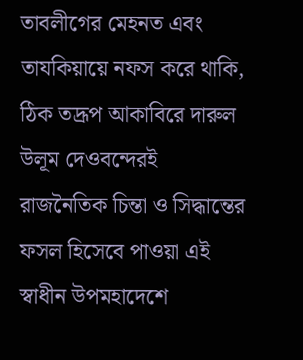তাবলীগের মেহনত এবং তাযকিয়ায়ে নফস করে থাকি, ঠিক তদ্রূপ আকাবিরে দারুল উলূম দেওবন্দেরই রাজনৈতিক চিন্তা ও সিদ্ধান্তের ফসল হিসেবে পাওয়া এই স্বাধীন উপমহাদেশে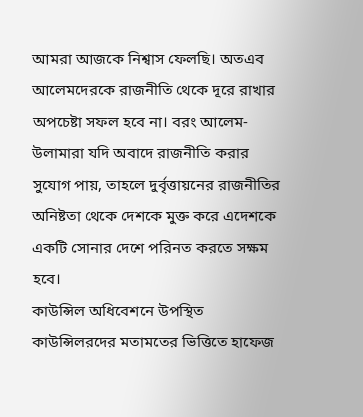আমরা আজকে নিশ্বাস ফেলছি। অতএব আলেমদেরকে রাজনীতি থেকে দূরে রাখার অপচেষ্টা সফল হবে না। বরং আলেম-উলামারা যদি অবাদে রাজনীতি করার সুযোগ পায়, তাহলে দুর্বৃত্তায়নের রাজনীতির অনিষ্টতা থেকে দেশকে মুক্ত করে এদেশকে একটি সোনার দেশে পরিনত করতে সক্ষম হবে।
কাউন্সিল অধিবেশনে উপস্থিত কাউন্সিলরদের মতামতের ভিত্তিতে হাফেজ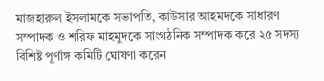মাজহারুল ইসলামকে সভাপতি, কাউসার আহমদকে সাধারণ সম্পাদক ও শরিফ মাহমুদকে সাংগঠনিক সম্পাদক করে ২৫ সদস্য বিশিষ্ট পূর্ণাঙ্গ কমিটি ঘোষণা করেন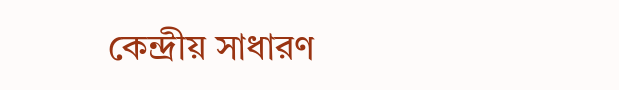কেন্দ্রীয় সাধারণ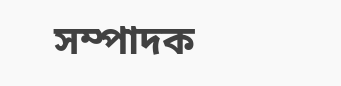সম্পাদক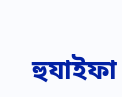হুযাইফা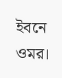ইবনে ওমর।